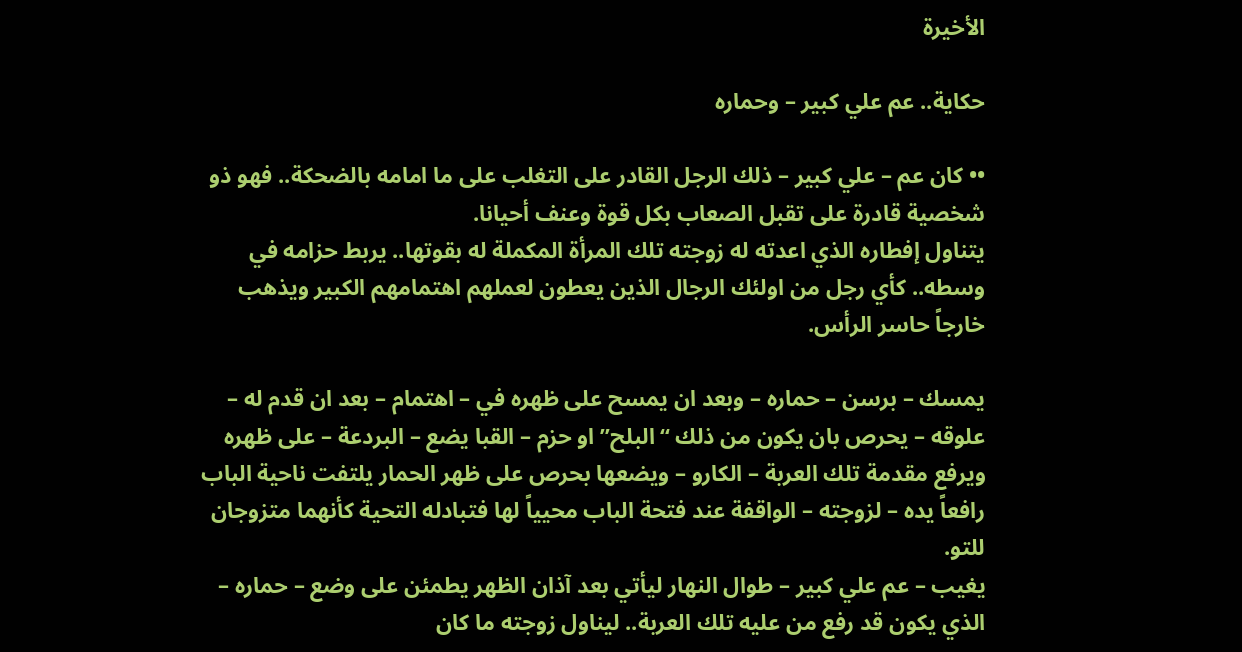الأخيرة

حكاية.. عم علي كبير – وحماره

•• كان عم – علي كبير – ذلك الرجل القادر على التغلب على ما امامه بالضحكة.. فهو ذو شخصية قادرة على تقبل الصعاب بكل قوة وعنف أحيانا.
يتناول إفطاره الذي اعدته له زوجته تلك المرأة المكملة له بقوتها.. يربط حزامه في وسطه.. كأي رجل من اولئك الرجال الذين يعطون لعملهم اهتمامهم الكبير ويذهب خارجاً حاسر الرأس.

يمسك – برسن – حماره – وبعد ان يمسح على ظهره في – اهتمام – بعد ان قدم له – علوقه – يحرص بان يكون من ذلك “البلح” او حزم – القبا يضع – البردعة – على ظهره ويرفع مقدمة تلك العربة – الكارو – ويضعها بحرص على ظهر الحمار يلتفت ناحية الباب رافعاً يده – لزوجته – الواقفة عند فتحة الباب محيياً لها فتبادله التحية كأنهما متزوجان للتو.
يغيب – عم علي كبير – طوال النهار ليأتي بعد آذان الظهر يطمئن على وضع – حماره – الذي يكون قد رفع من عليه تلك العربة.. ليناول زوجته ما كان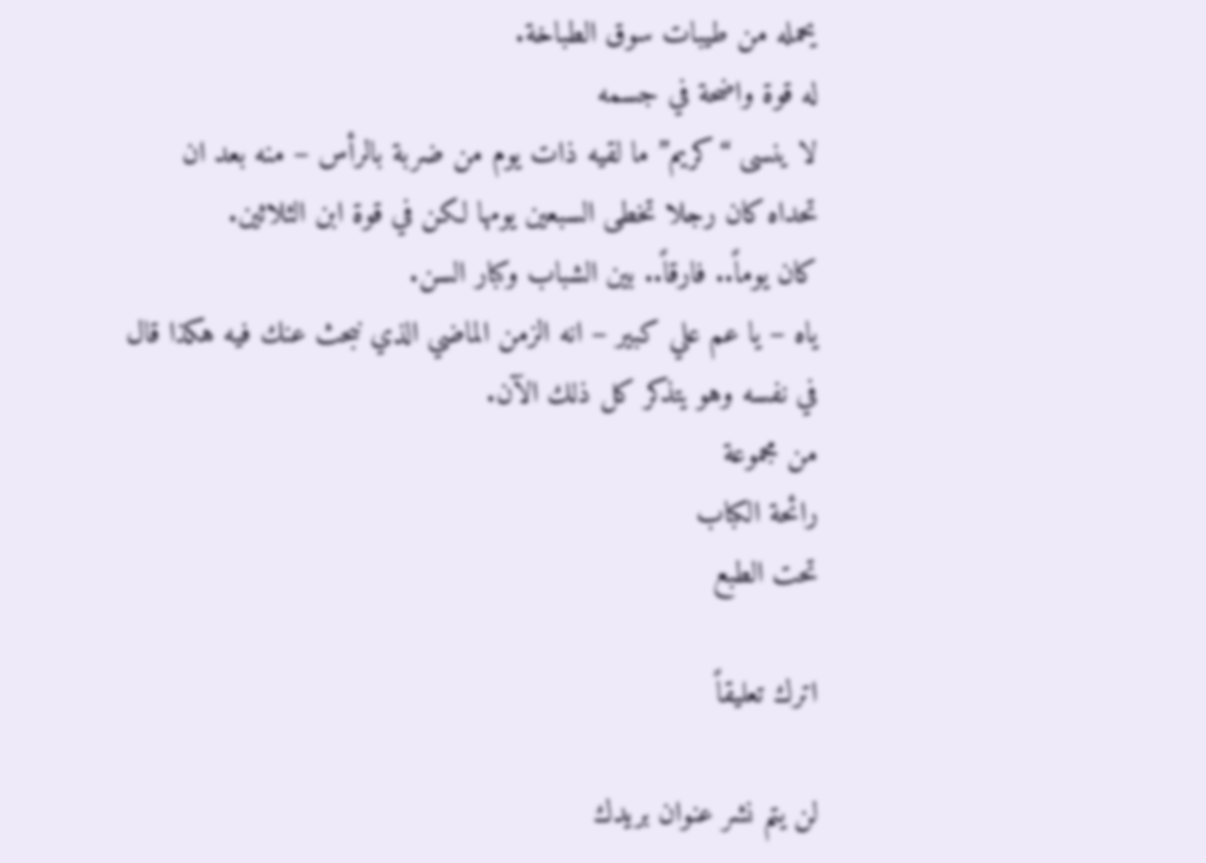يحمله من طيبات سوق الطباخة.
له قوة واضحة في جسمه
لا ينسى “كريم” ما لقيه ذات يوم من ضربة بالرأس – منه بعد ان تحداه كان رجلا تخطى السبعين يومها لكن في قوة ابن الثلاثين.
كان يوماً.. فارقاً.. بين الشباب وكبار السن.
ياه – يا عم علي كبير – انه الزمن الماضي الذي نبحث عنك فيه هكذا قال في نفسه وهو يتذكر كل ذلك الآن.
من مجموعة
رائحة الكباب
تحت الطبع

اترك تعليقاً

لن يتم نشر عنوان بريدك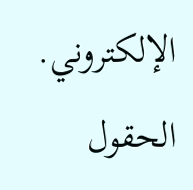الإلكتروني. الحقول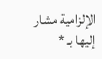الإلزامية مشار إليها بـ *